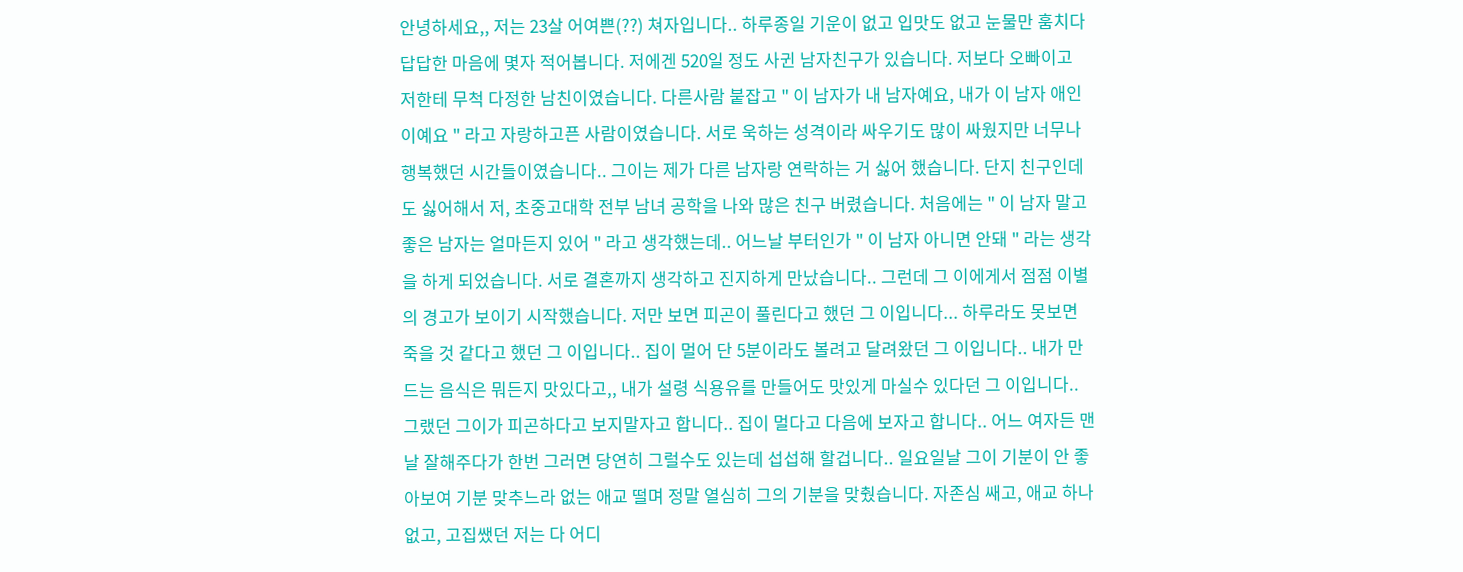안녕하세요,, 저는 23살 어여쁜(??) 쳐자입니다.. 하루종일 기운이 없고 입맛도 없고 눈물만 훔치다 답답한 마음에 몇자 적어봅니다. 저에겐 520일 정도 사귄 남자친구가 있습니다. 저보다 오빠이고 저한테 무척 다정한 남친이였습니다. 다른사람 붙잡고 " 이 남자가 내 남자예요, 내가 이 남자 애인이예요 " 라고 자랑하고픈 사람이였습니다. 서로 욱하는 성격이라 싸우기도 많이 싸웠지만 너무나 행복했던 시간들이였습니다.. 그이는 제가 다른 남자랑 연락하는 거 싫어 했습니다. 단지 친구인데도 싫어해서 저, 초중고대학 전부 남녀 공학을 나와 많은 친구 버렸습니다. 처음에는 " 이 남자 말고 좋은 남자는 얼마든지 있어 " 라고 생각했는데.. 어느날 부터인가 " 이 남자 아니면 안돼 " 라는 생각을 하게 되었습니다. 서로 결혼까지 생각하고 진지하게 만났습니다.. 그런데 그 이에게서 점점 이별의 경고가 보이기 시작했습니다. 저만 보면 피곤이 풀린다고 했던 그 이입니다... 하루라도 못보면 죽을 것 같다고 했던 그 이입니다.. 집이 멀어 단 5분이라도 볼려고 달려왔던 그 이입니다.. 내가 만드는 음식은 뭐든지 맛있다고,, 내가 설령 식용유를 만들어도 맛있게 마실수 있다던 그 이입니다.. 그랬던 그이가 피곤하다고 보지말자고 합니다.. 집이 멀다고 다음에 보자고 합니다.. 어느 여자든 맨날 잘해주다가 한번 그러면 당연히 그럴수도 있는데 섭섭해 할겁니다.. 일요일날 그이 기분이 안 좋아보여 기분 맞추느라 없는 애교 떨며 정말 열심히 그의 기분을 맞췄습니다. 자존심 쌔고, 애교 하나 없고, 고집쌨던 저는 다 어디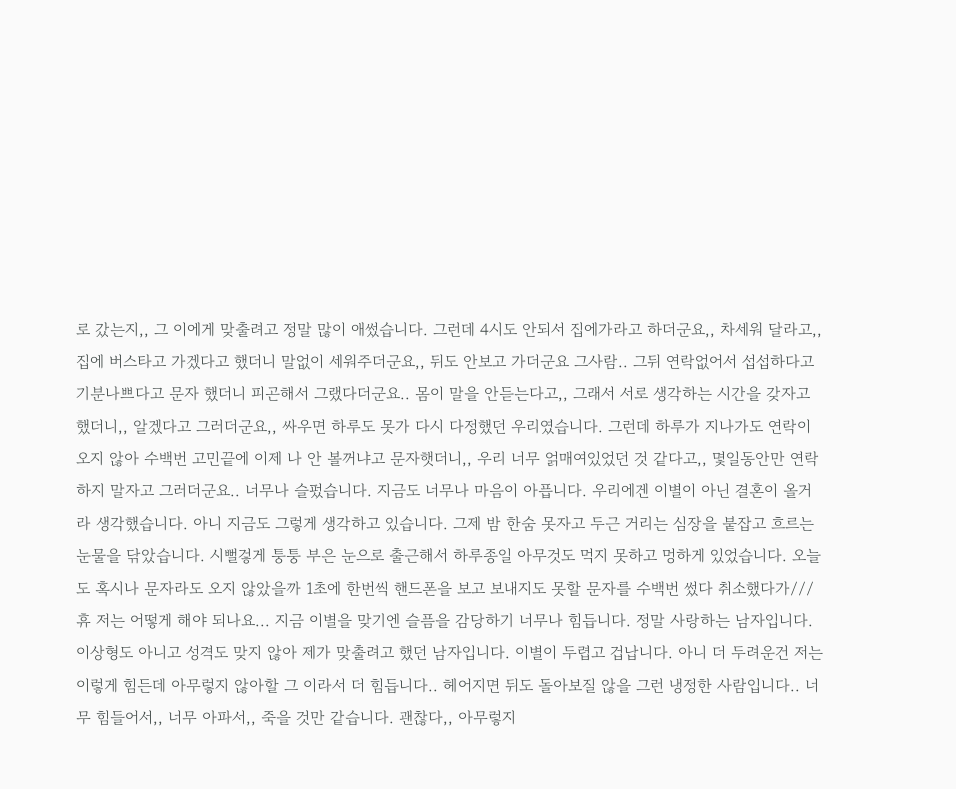로 갔는지,, 그 이에게 맞출려고 정말 많이 애썼습니다. 그런데 4시도 안되서 집에가라고 하더군요,, 차세워 달라고,, 집에 버스타고 가겠다고 했더니 말없이 세워주더군요,, 뒤도 안보고 가더군요 그사람.. 그뒤 연락없어서 섭섭하다고 기분나쁘다고 문자 했더니 피곤해서 그랬다더군요.. 몸이 말을 안듣는다고,, 그래서 서로 생각하는 시간을 갖자고 했더니,, 알겠다고 그러더군요,, 싸우면 하루도 못가 다시 다정했던 우리였습니다. 그런데 하루가 지나가도 연락이 오지 않아 수백번 고민끝에 이제 나 안 볼꺼냐고 문자햇더니,, 우리 너무 얽매여있었던 것 같다고,, 몇일동안만 연락하지 말자고 그러더군요.. 너무나 슬펐습니다. 지금도 너무나 마음이 아픕니다. 우리에겐 이별이 아닌 결혼이 올거라 생각했습니다. 아니 지금도 그렇게 생각하고 있습니다. 그제 밤 한숨 못자고 두근 거리는 심장을 붙잡고 흐르는 눈물을 닦았습니다. 시뻘겋게 퉁퉁 부은 눈으로 출근해서 하루종일 아무것도 먹지 못하고 멍하게 있었습니다. 오늘도 혹시나 문자라도 오지 않았을까 1초에 한번씩 핸드폰을 보고 보내지도 못할 문자를 수백번 썼다 취소했다가/// 휴 저는 어떻게 해야 되나요... 지금 이별을 맞기엔 슬픔을 감당하기 너무나 힘듭니다. 정말 사랑하는 남자입니다. 이상형도 아니고 성격도 맞지 않아 제가 맞출려고 했던 남자입니다. 이별이 두렵고 겁납니다. 아니 더 두려운건 저는 이렇게 힘든데 아무렇지 않아할 그 이라서 더 힘듭니다.. 헤어지면 뒤도 돌아보질 않을 그런 냉정한 사람입니다.. 너무 힘들어서,, 너무 아파서,, 죽을 것만 같습니다. 괜찮다,, 아무렇지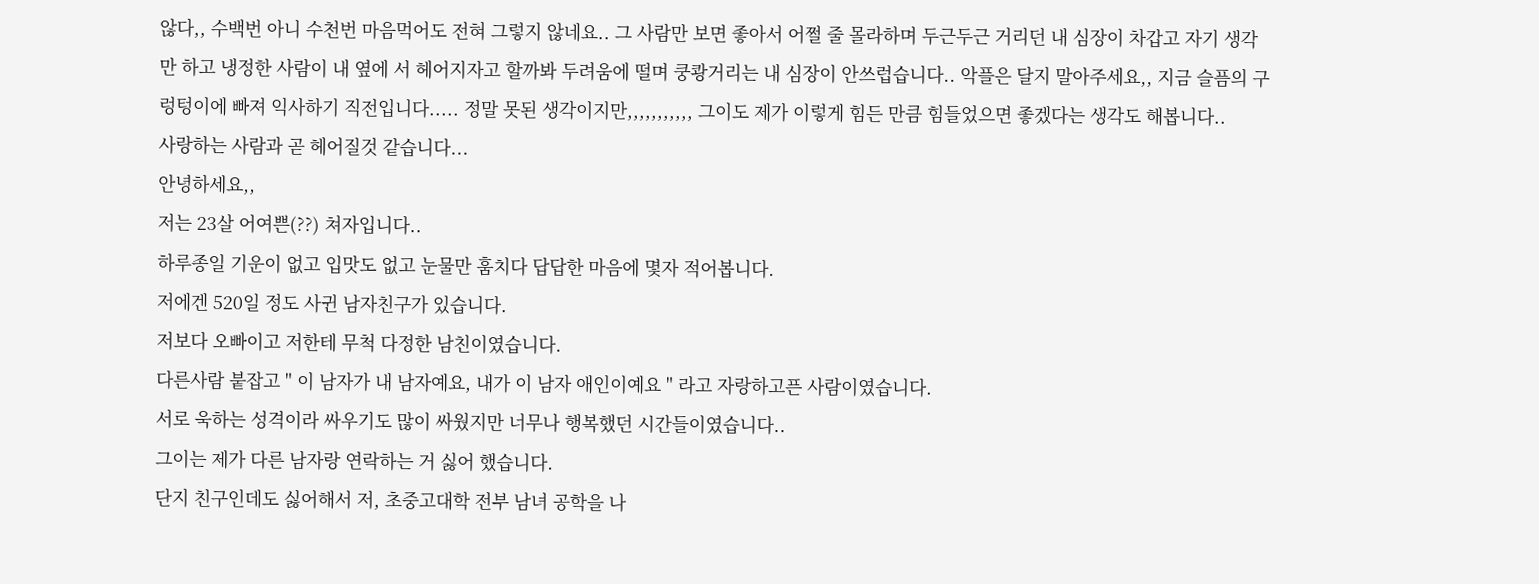않다,, 수백번 아니 수천번 마음먹어도 전혀 그렇지 않네요.. 그 사람만 보면 좋아서 어쩔 줄 몰라하며 두근두근 거리던 내 심장이 차갑고 자기 생각만 하고 냉정한 사람이 내 옆에 서 헤어지자고 할까봐 두려움에 떨며 쿵쾅거리는 내 심장이 안쓰럽습니다.. 악플은 달지 말아주세요,, 지금 슬픔의 구렁텅이에 빠져 익사하기 직전입니다..... 정말 못된 생각이지만,,,,,,,,,,, 그이도 제가 이렇게 힘든 만큼 힘들었으면 좋겠다는 생각도 해봅니다..
사랑하는 사람과 곧 헤어질것 같습니다...
안녕하세요,,
저는 23살 어여쁜(??) 쳐자입니다..
하루종일 기운이 없고 입맛도 없고 눈물만 훔치다 답답한 마음에 몇자 적어봅니다.
저에겐 520일 정도 사귄 남자친구가 있습니다.
저보다 오빠이고 저한테 무척 다정한 남친이였습니다.
다른사람 붙잡고 " 이 남자가 내 남자예요, 내가 이 남자 애인이예요 " 라고 자랑하고픈 사람이였습니다.
서로 욱하는 성격이라 싸우기도 많이 싸웠지만 너무나 행복했던 시간들이였습니다..
그이는 제가 다른 남자랑 연락하는 거 싫어 했습니다.
단지 친구인데도 싫어해서 저, 초중고대학 전부 남녀 공학을 나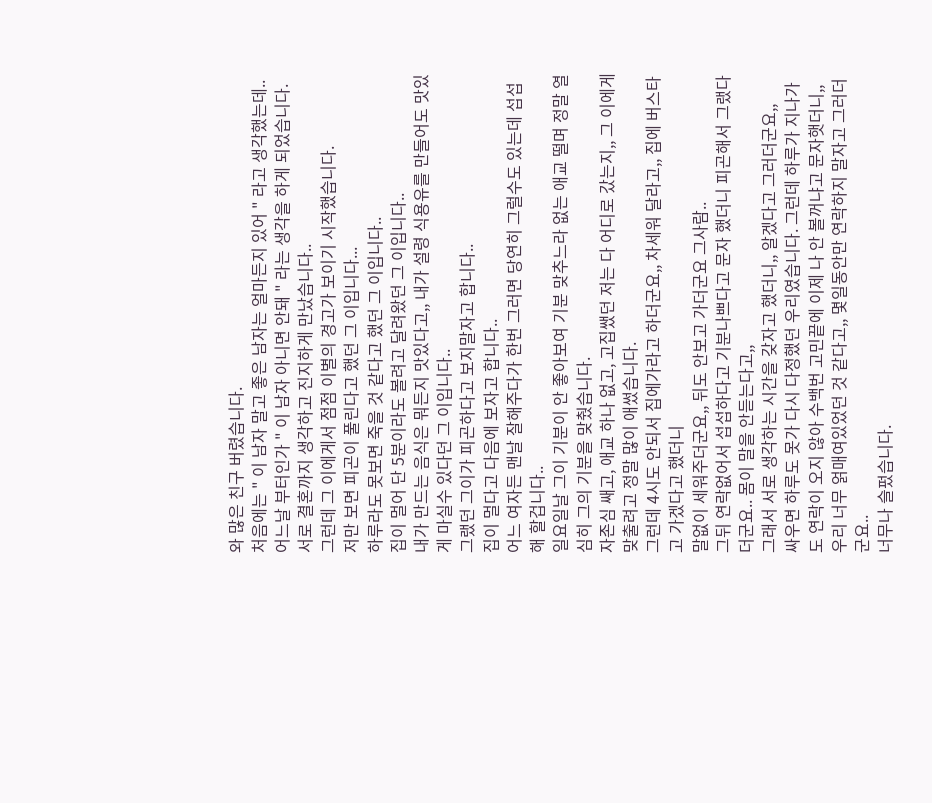와 많은 친구 버렸습니다.
처음에는 " 이 남자 말고 좋은 남자는 얼마든지 있어 " 라고 생각했는데..
어느날 부터인가 " 이 남자 아니면 안돼 " 라는 생각을 하게 되었습니다.
서로 결혼까지 생각하고 진지하게 만났습니다..
그런데 그 이에게서 점점 이별의 경고가 보이기 시작했습니다.
저만 보면 피곤이 풀린다고 했던 그 이입니다...
하루라도 못보면 죽을 것 같다고 했던 그 이입니다..
집이 멀어 단 5분이라도 볼려고 달려왔던 그 이입니다..
내가 만드는 음식은 뭐든지 맛있다고,, 내가 설령 식용유를 만들어도 맛있게 마실수 있다던 그 이입니다..
그랬던 그이가 피곤하다고 보지말자고 합니다..
집이 멀다고 다음에 보자고 합니다..
어느 여자든 맨날 잘해주다가 한번 그러면 당연히 그럴수도 있는데 섭섭해 할겁니다..
일요일날 그이 기분이 안 좋아보여 기분 맞추느라 없는 애교 떨며 정말 열심히 그의 기분을 맞췄습니다.
자존심 쌔고, 애교 하나 없고, 고집쌨던 저는 다 어디로 갔는지,, 그 이에게 맞출려고 정말 많이 애썼습니다.
그런데 4시도 안되서 집에가라고 하더군요,, 차세워 달라고,, 집에 버스타고 가겠다고 했더니
말없이 세워주더군요,, 뒤도 안보고 가더군요 그사람..
그뒤 연락없어서 섭섭하다고 기분나쁘다고 문자 했더니 피곤해서 그랬다더군요.. 몸이 말을 안듣는다고,,
그래서 서로 생각하는 시간을 갖자고 했더니,, 알겠다고 그러더군요,,
싸우면 하루도 못가 다시 다정했던 우리였습니다. 그런데 하루가 지나가도 연락이 오지 않아 수백번 고민끝에 이제 나 안 볼꺼냐고 문자햇더니,,
우리 너무 얽매여있었던 것 같다고,, 몇일동안만 연락하지 말자고 그러더군요..
너무나 슬펐습니다.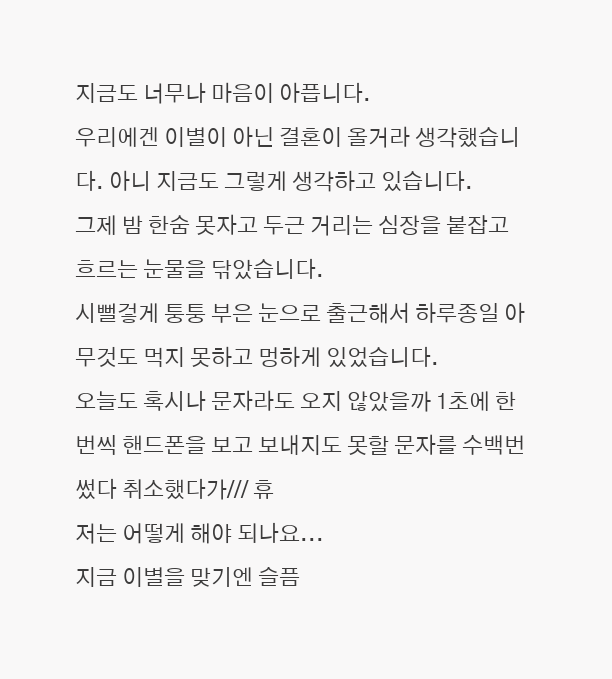지금도 너무나 마음이 아픕니다.
우리에겐 이별이 아닌 결혼이 올거라 생각했습니다. 아니 지금도 그렇게 생각하고 있습니다.
그제 밤 한숨 못자고 두근 거리는 심장을 붙잡고 흐르는 눈물을 닦았습니다.
시뻘겋게 퉁퉁 부은 눈으로 출근해서 하루종일 아무것도 먹지 못하고 멍하게 있었습니다.
오늘도 혹시나 문자라도 오지 않았을까 1초에 한번씩 핸드폰을 보고 보내지도 못할 문자를 수백번 썼다 취소했다가/// 휴
저는 어떻게 해야 되나요...
지금 이별을 맞기엔 슬픔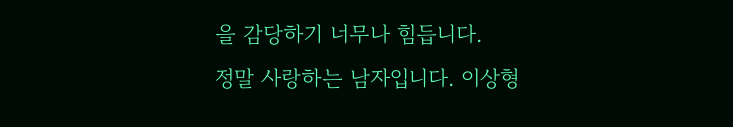을 감당하기 너무나 힘듭니다.
정말 사랑하는 남자입니다. 이상형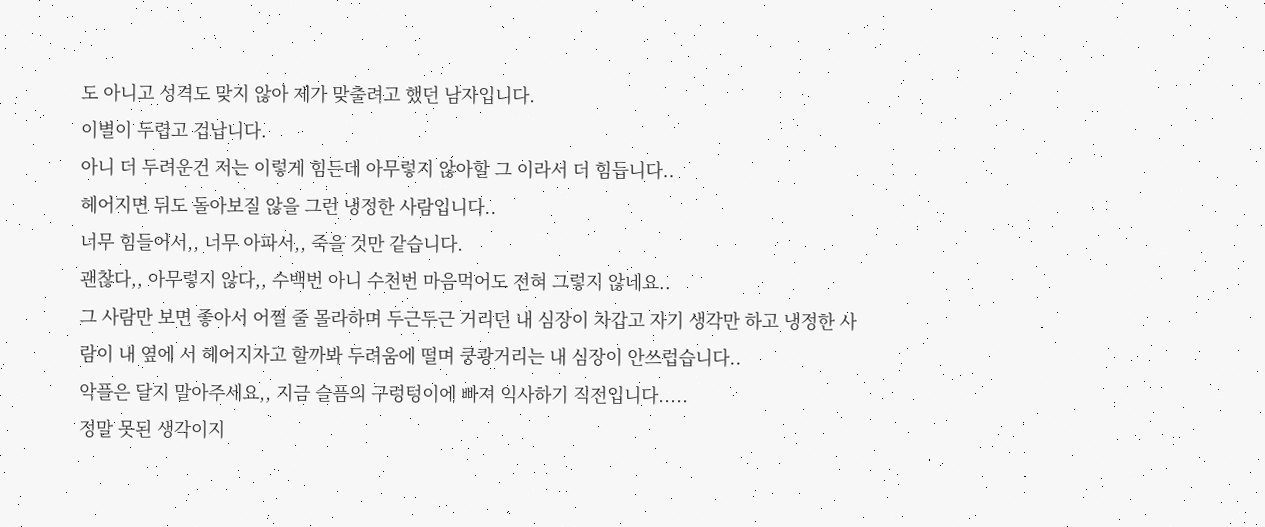도 아니고 성격도 맞지 않아 제가 맞출려고 했던 남자입니다.
이별이 두렵고 겁납니다.
아니 더 두려운건 저는 이렇게 힘든데 아무렇지 않아할 그 이라서 더 힘듭니다..
헤어지면 뒤도 돌아보질 않을 그런 냉정한 사람입니다..
너무 힘들어서,, 너무 아파서,, 죽을 것만 같습니다.
괜찮다,, 아무렇지 않다,, 수백번 아니 수천번 마음먹어도 전혀 그렇지 않네요..
그 사람만 보면 좋아서 어쩔 줄 몰라하며 두근두근 거리던 내 심장이 차갑고 자기 생각만 하고 냉정한 사람이 내 옆에 서 헤어지자고 할까봐 두려움에 떨며 쿵쾅거리는 내 심장이 안쓰럽습니다..
악플은 달지 말아주세요,, 지금 슬픔의 구렁텅이에 빠져 익사하기 직전입니다.....
정말 못된 생각이지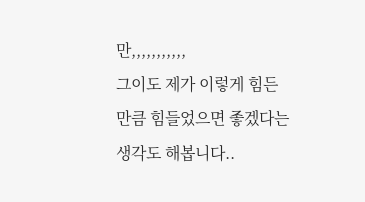만,,,,,,,,,,,
그이도 제가 이렇게 힘든 만큼 힘들었으면 좋겠다는 생각도 해봅니다..